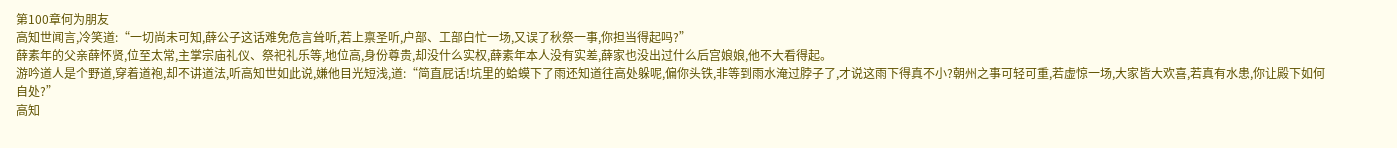第100章何为朋友
高知世闻言,冷笑道:“一切尚未可知,薛公子这话难免危言耸听,若上禀圣听,户部、工部白忙一场,又误了秋祭一事,你担当得起吗?”
薛素年的父亲薛怀贤,位至太常,主掌宗庙礼仪、祭祀礼乐等,地位高,身份尊贵,却没什么实权,薛素年本人没有实差,薛家也没出过什么后宫娘娘,他不大看得起。
游吟道人是个野道,穿着道袍,却不讲道法,听高知世如此说,嫌他目光短浅,道:“简直屁话!坑里的蛤蟆下了雨还知道往高处躲呢,偏你头铁,非等到雨水淹过脖子了,才说这雨下得真不小?朝州之事可轻可重,若虚惊一场,大家皆大欢喜,若真有水患,你让殿下如何自处?”
高知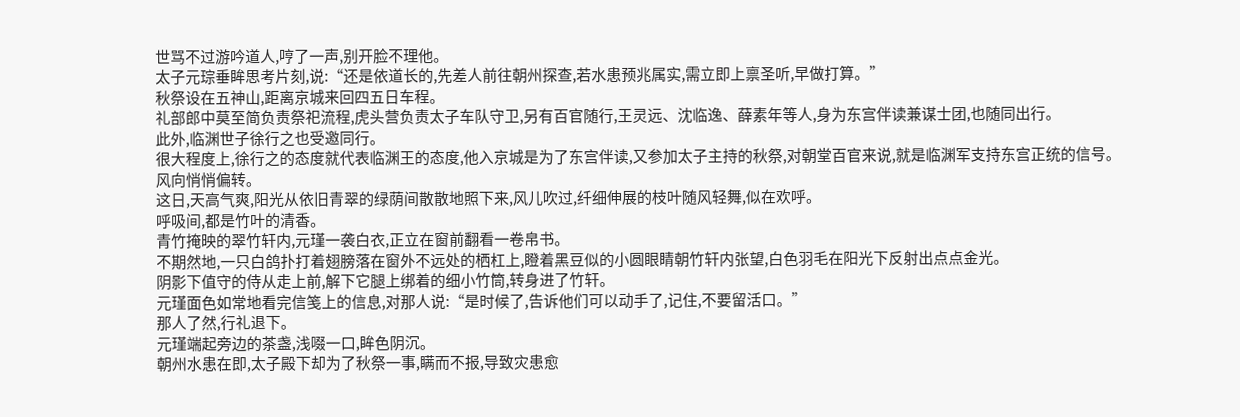世骂不过游吟道人,哼了一声,别开脸不理他。
太子元琮垂眸思考片刻,说:“还是依道长的,先差人前往朝州探查,若水患预兆属实,需立即上禀圣听,早做打算。”
秋祭设在五神山,距离京城来回四五日车程。
礼部郎中莫至简负责祭祀流程,虎头营负责太子车队守卫,另有百官随行,王灵远、沈临逸、薛素年等人,身为东宫伴读兼谋士团,也随同出行。
此外,临渊世子徐行之也受邀同行。
很大程度上,徐行之的态度就代表临渊王的态度,他入京城是为了东宫伴读,又参加太子主持的秋祭,对朝堂百官来说,就是临渊军支持东宫正统的信号。
风向悄悄偏转。
这日,天高气爽,阳光从依旧青翠的绿荫间散散地照下来,风儿吹过,纤细伸展的枝叶随风轻舞,似在欢呼。
呼吸间,都是竹叶的清香。
青竹掩映的翠竹轩内,元瑾一袭白衣,正立在窗前翻看一卷帛书。
不期然地,一只白鸽扑打着翅膀落在窗外不远处的栖杠上,瞪着黑豆似的小圆眼睛朝竹轩内张望,白色羽毛在阳光下反射出点点金光。
阴影下值守的侍从走上前,解下它腿上绑着的细小竹筒,转身进了竹轩。
元瑾面色如常地看完信笺上的信息,对那人说:“是时候了,告诉他们可以动手了,记住,不要留活口。”
那人了然,行礼退下。
元瑾端起旁边的茶盏,浅啜一口,眸色阴沉。
朝州水患在即,太子殿下却为了秋祭一事,瞒而不报,导致灾患愈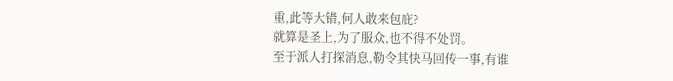重,此等大错,何人敢来包庇?
就算是圣上,为了服众,也不得不处罚。
至于派人打探消息,勒令其快马回传一事,有谁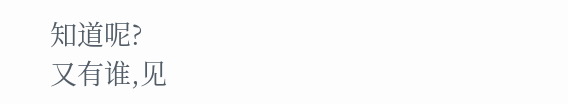知道呢?
又有谁,见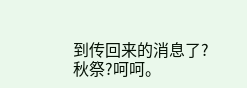到传回来的消息了?
秋祭?呵呵。